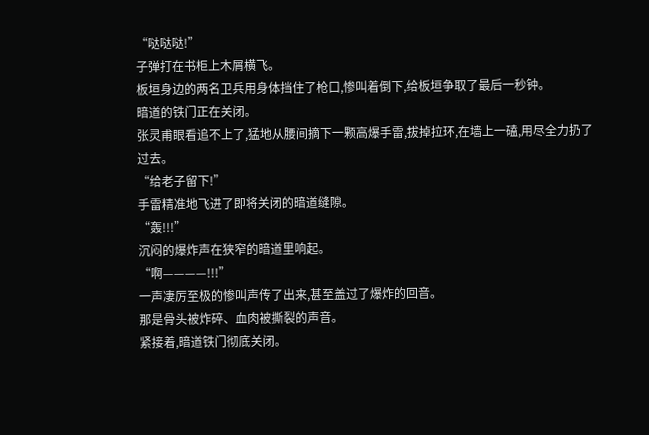“哒哒哒!”
子弹打在书柜上木屑横飞。
板垣身边的两名卫兵用身体挡住了枪口,惨叫着倒下,给板垣争取了最后一秒钟。
暗道的铁门正在关闭。
张灵甫眼看追不上了,猛地从腰间摘下一颗高爆手雷,拔掉拉环,在墙上一磕,用尽全力扔了过去。
“给老子留下!”
手雷精准地飞进了即将关闭的暗道缝隙。
“轰!!!”
沉闷的爆炸声在狭窄的暗道里响起。
“啊————!!!”
一声凄厉至极的惨叫声传了出来,甚至盖过了爆炸的回音。
那是骨头被炸碎、血肉被撕裂的声音。
紧接着,暗道铁门彻底关闭。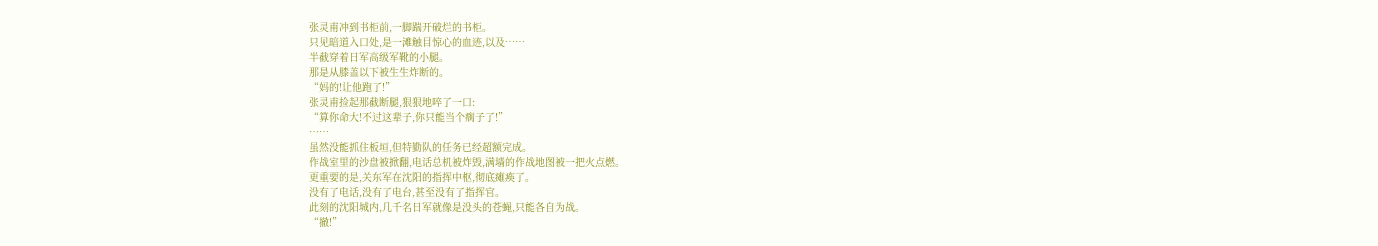张灵甫冲到书柜前,一脚踹开破烂的书柜。
只见暗道入口处,是一滩触目惊心的血迹,以及……
半截穿着日军高级军靴的小腿。
那是从膝盖以下被生生炸断的。
“妈的!让他跑了!”
张灵甫捡起那截断腿,狠狠地啐了一口:
“算你命大!不过这辈子,你只能当个瘸子了!”
……
虽然没能抓住板垣,但特勤队的任务已经超额完成。
作战室里的沙盘被掀翻,电话总机被炸毁,满墙的作战地图被一把火点燃。
更重要的是,关东军在沈阳的指挥中枢,彻底瘫痪了。
没有了电话,没有了电台,甚至没有了指挥官。
此刻的沈阳城内,几千名日军就像是没头的苍蝇,只能各自为战。
“撤!”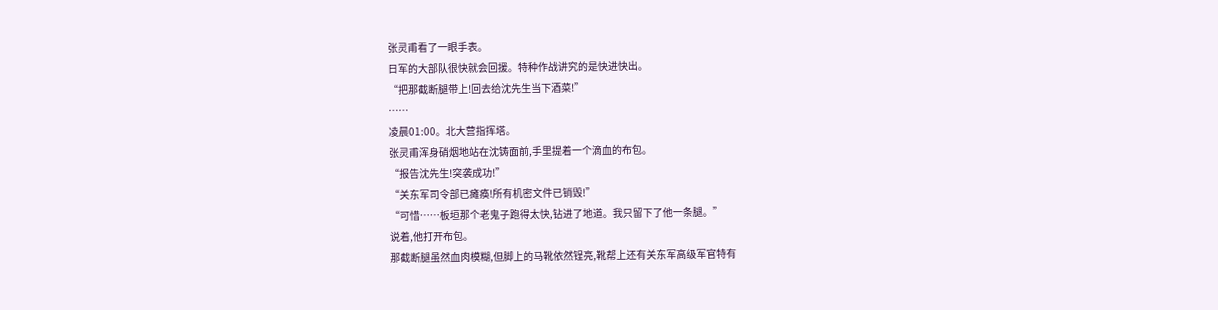张灵甫看了一眼手表。
日军的大部队很快就会回援。特种作战讲究的是快进快出。
“把那截断腿带上!回去给沈先生当下酒菜!”
……
凌晨01:00。北大营指挥塔。
张灵甫浑身硝烟地站在沈铸面前,手里提着一个滴血的布包。
“报告沈先生!突袭成功!”
“关东军司令部已瘫痪!所有机密文件已销毁!”
“可惜……板垣那个老鬼子跑得太快,钻进了地道。我只留下了他一条腿。”
说着,他打开布包。
那截断腿虽然血肉模糊,但脚上的马靴依然锃亮,靴帮上还有关东军高级军官特有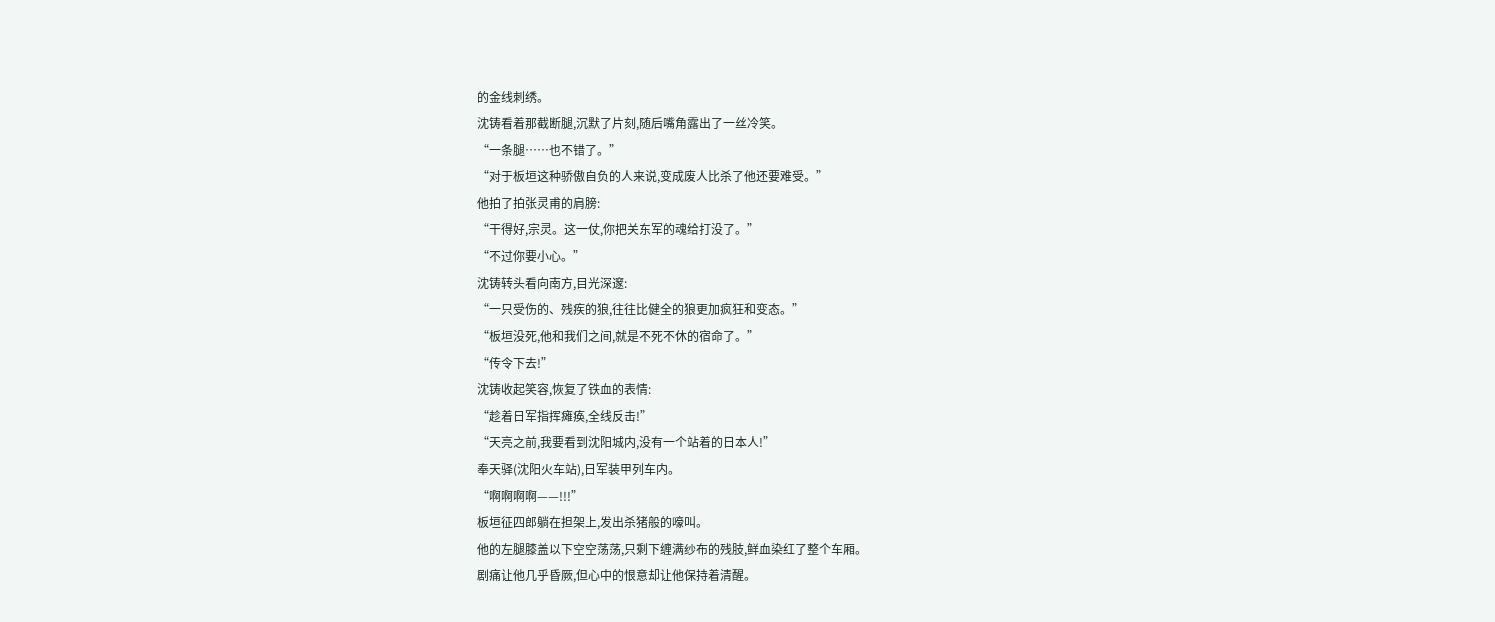的金线刺绣。
沈铸看着那截断腿,沉默了片刻,随后嘴角露出了一丝冷笑。
“一条腿……也不错了。”
“对于板垣这种骄傲自负的人来说,变成废人比杀了他还要难受。”
他拍了拍张灵甫的肩膀:
“干得好,宗灵。这一仗,你把关东军的魂给打没了。”
“不过你要小心。”
沈铸转头看向南方,目光深邃:
“一只受伤的、残疾的狼,往往比健全的狼更加疯狂和变态。”
“板垣没死,他和我们之间,就是不死不休的宿命了。”
“传令下去!”
沈铸收起笑容,恢复了铁血的表情:
“趁着日军指挥瘫痪,全线反击!”
“天亮之前,我要看到沈阳城内,没有一个站着的日本人!”
奉天驿(沈阳火车站),日军装甲列车内。
“啊啊啊啊——!!!”
板垣征四郎躺在担架上,发出杀猪般的嚎叫。
他的左腿膝盖以下空空荡荡,只剩下缠满纱布的残肢,鲜血染红了整个车厢。
剧痛让他几乎昏厥,但心中的恨意却让他保持着清醒。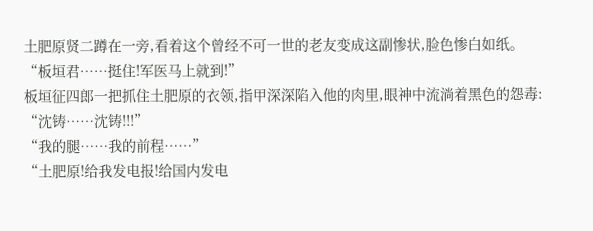土肥原贤二蹲在一旁,看着这个曾经不可一世的老友变成这副惨状,脸色惨白如纸。
“板垣君……挺住!军医马上就到!”
板垣征四郎一把抓住土肥原的衣领,指甲深深陷入他的肉里,眼神中流淌着黑色的怨毒:
“沈铸……沈铸!!!”
“我的腿……我的前程……”
“土肥原!给我发电报!给国内发电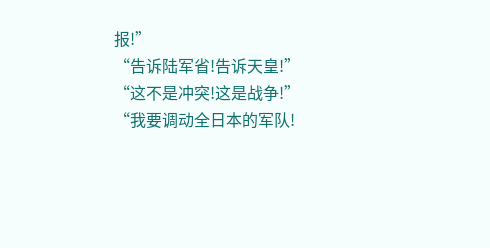报!”
“告诉陆军省!告诉天皇!”
“这不是冲突!这是战争!”
“我要调动全日本的军队!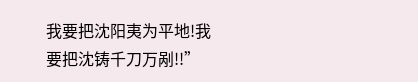我要把沈阳夷为平地!我要把沈铸千刀万剐!!”